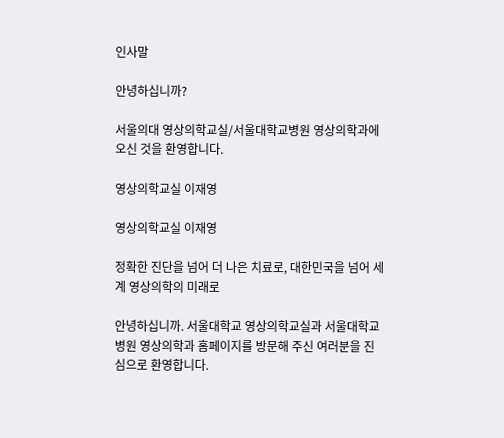인사말

안녕하십니까?

서울의대 영상의학교실/서울대학교병원 영상의학과에
오신 것을 환영합니다.

영상의학교실 이재영

영상의학교실 이재영

정확한 진단을 넘어 더 나은 치료로, 대한민국을 넘어 세계 영상의학의 미래로

안녕하십니까. 서울대학교 영상의학교실과 서울대학교병원 영상의학과 홈페이지를 방문해 주신 여러분을 진심으로 환영합니다.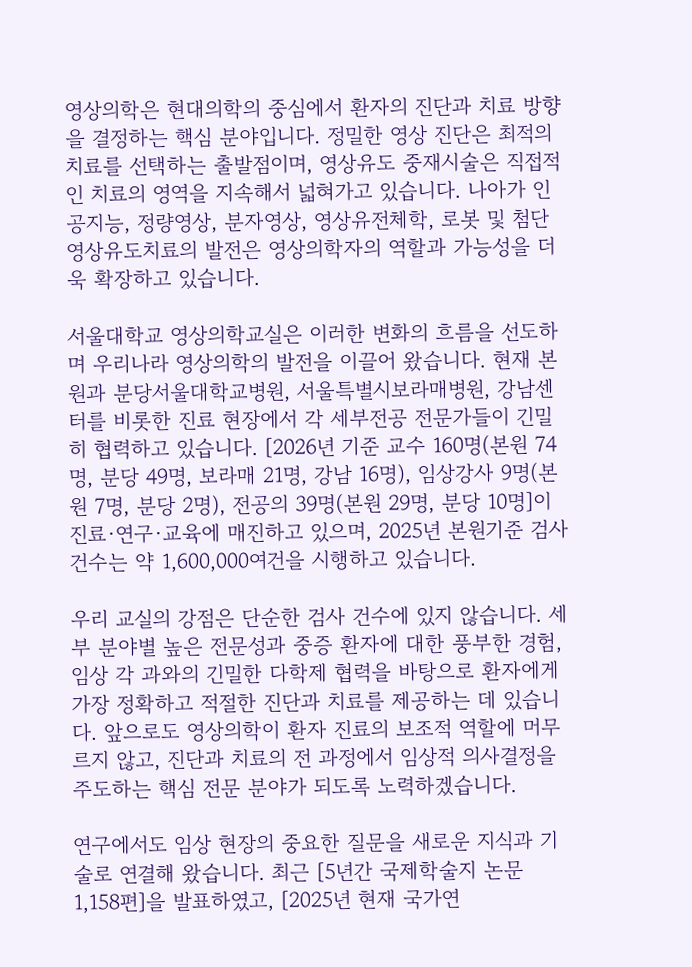영상의학은 현대의학의 중심에서 환자의 진단과 치료 방향을 결정하는 핵심 분야입니다. 정밀한 영상 진단은 최적의 치료를 선택하는 출발점이며, 영상유도 중재시술은 직접적인 치료의 영역을 지속해서 넓혀가고 있습니다. 나아가 인공지능, 정량영상, 분자영상, 영상유전체학, 로봇 및 첨단 영상유도치료의 발전은 영상의학자의 역할과 가능성을 더욱 확장하고 있습니다.

서울대학교 영상의학교실은 이러한 변화의 흐름을 선도하며 우리나라 영상의학의 발전을 이끌어 왔습니다. 현재 본원과 분당서울대학교병원, 서울특별시보라매병원, 강남센터를 비롯한 진료 현장에서 각 세부전공 전문가들이 긴밀히 협력하고 있습니다. [2026년 기준 교수 160명(본원 74명, 분당 49명, 보라매 21명, 강남 16명), 임상강사 9명(본원 7명, 분당 2명), 전공의 39명(본원 29명, 분당 10명]이 진료·연구·교육에 매진하고 있으며, 2025년 본원기준 검사건수는 약 1,600,000여건을 시행하고 있습니다.

우리 교실의 강점은 단순한 검사 건수에 있지 않습니다. 세부 분야별 높은 전문성과 중증 환자에 대한 풍부한 경험, 임상 각 과와의 긴밀한 다학제 협력을 바탕으로 환자에게 가장 정확하고 적절한 진단과 치료를 제공하는 데 있습니다. 앞으로도 영상의학이 환자 진료의 보조적 역할에 머무르지 않고, 진단과 치료의 전 과정에서 임상적 의사결정을 주도하는 핵심 전문 분야가 되도록 노력하겠습니다.

연구에서도 임상 현장의 중요한 질문을 새로운 지식과 기술로 연결해 왔습니다. 최근 [5년간 국제학술지 논문 1,158편]을 발표하였고, [2025년 현재 국가연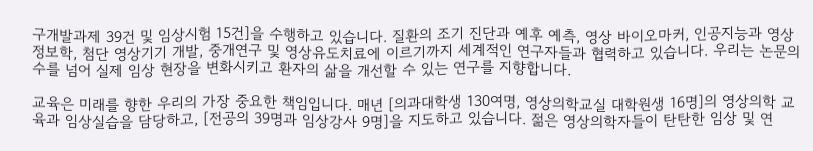구개발과제 39건 및 임상시험 15건]을 수행하고 있습니다. 질환의 조기 진단과 예후 예측, 영상 바이오마커, 인공지능과 영상정보학, 첨단 영상기기 개발, 중개연구 및 영상유도치료에 이르기까지 세계적인 연구자들과 협력하고 있습니다. 우리는 논문의 수를 넘어 실제 임상 현장을 변화시키고 환자의 삶을 개선할 수 있는 연구를 지향합니다.

교육은 미래를 향한 우리의 가장 중요한 책임입니다. 매년 [의과대학생 130여명, 영상의학교실 대학원생 16명]의 영상의학 교육과 임상실습을 담당하고, [전공의 39명과 임상강사 9명]을 지도하고 있습니다. 젊은 영상의학자들이 탄탄한 임상 및 연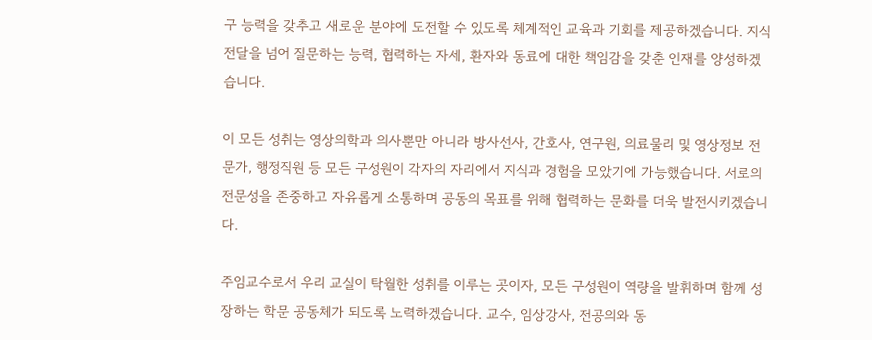구 능력을 갖추고 새로운 분야에 도전할 수 있도록 체계적인 교육과 기회를 제공하겠습니다. 지식 전달을 넘어 질문하는 능력, 협력하는 자세, 환자와 동료에 대한 책임감을 갖춘 인재를 양성하겠습니다.

이 모든 성취는 영상의학과 의사뿐만 아니라 방사선사, 간호사, 연구원, 의료물리 및 영상정보 전문가, 행정직원 등 모든 구성원이 각자의 자리에서 지식과 경험을 모았기에 가능했습니다. 서로의 전문성을 존중하고 자유롭게 소통하며 공동의 목표를 위해 협력하는 문화를 더욱 발전시키겠습니다.

주임교수로서 우리 교실이 탁월한 성취를 이루는 곳이자, 모든 구성원이 역량을 발휘하며 함께 성장하는 학문 공동체가 되도록 노력하겠습니다. 교수, 임상강사, 전공의와 동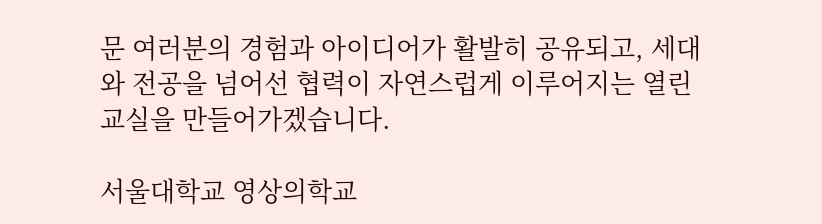문 여러분의 경험과 아이디어가 활발히 공유되고, 세대와 전공을 넘어선 협력이 자연스럽게 이루어지는 열린 교실을 만들어가겠습니다.

서울대학교 영상의학교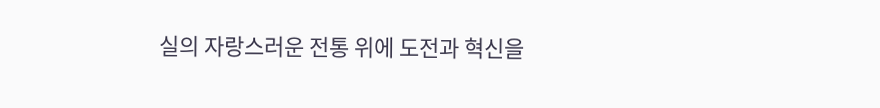실의 자랑스러운 전통 위에 도전과 혁신을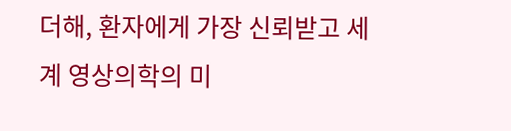더해, 환자에게 가장 신뢰받고 세계 영상의학의 미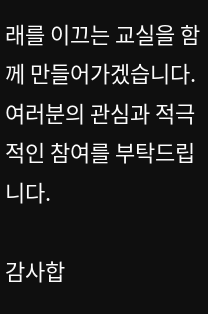래를 이끄는 교실을 함께 만들어가겠습니다. 여러분의 관심과 적극적인 참여를 부탁드립니다.

감사합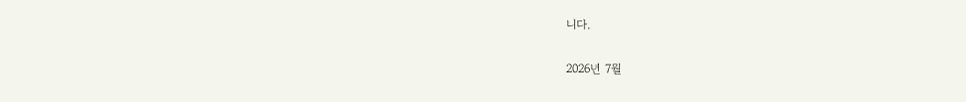니다.

2026년 7월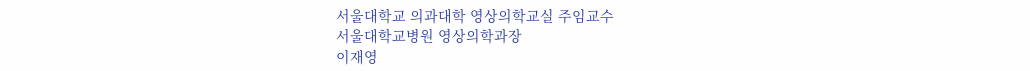서울대학교 의과대학 영상의학교실 주임교수
서울대학교병원 영상의학과장
이재영